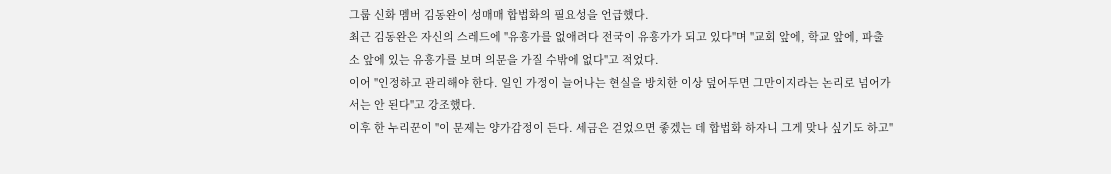그룹 신화 멤버 김동완이 성매매 합법화의 필요성을 언급했다.
최근 김동완은 자신의 스레드에 "유흥가를 없애려다 전국이 유흥가가 되고 있다"며 "교회 앞에, 학교 앞에, 파출소 앞에 있는 유흥가를 보며 의문을 가질 수밖에 없다"고 적었다.
이어 "인정하고 관리해야 한다. 일인 가정이 늘어나는 현실을 방치한 이상 덮어두면 그만이지라는 논리로 넘어가서는 안 된다"고 강조했다.
이후 한 누리꾼이 "이 문제는 양가감정이 든다. 세금은 걷었으면 좋겠는 데 합법화 하자니 그게 맞나 싶기도 하고"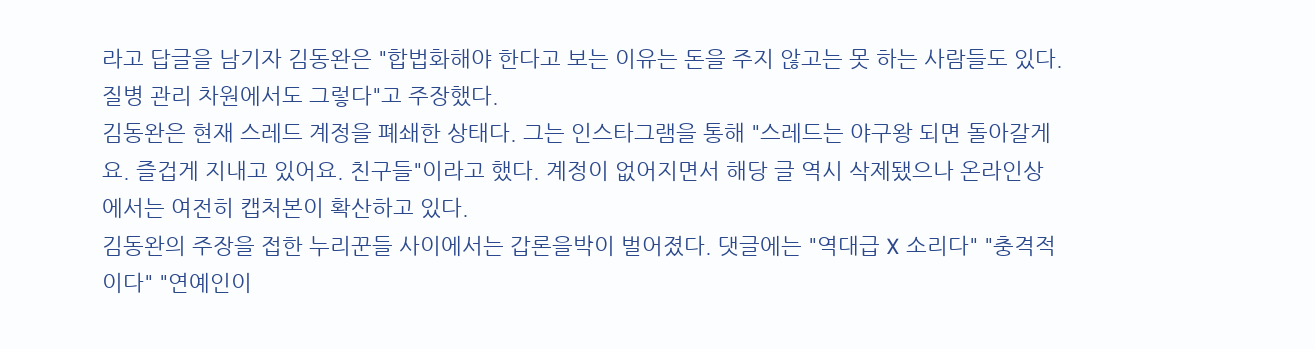라고 답글을 남기자 김동완은 "합법화해야 한다고 보는 이유는 돈을 주지 않고는 못 하는 사람들도 있다. 질병 관리 차원에서도 그렇다"고 주장했다.
김동완은 현재 스레드 계정을 폐쇄한 상태다. 그는 인스타그램을 통해 "스레드는 야구왕 되면 돌아갈게요. 즐겁게 지내고 있어요. 친구들"이라고 했다. 계정이 없어지면서 해당 글 역시 삭제됐으나 온라인상에서는 여전히 캡처본이 확산하고 있다.
김동완의 주장을 접한 누리꾼들 사이에서는 갑론을박이 벌어졌다. 댓글에는 "역대급 X 소리다" "충격적이다" "연예인이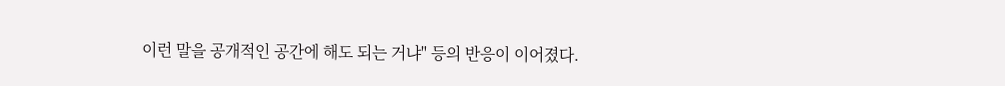이런 말을 공개적인 공간에 해도 되는 거냐" 등의 반응이 이어졌다.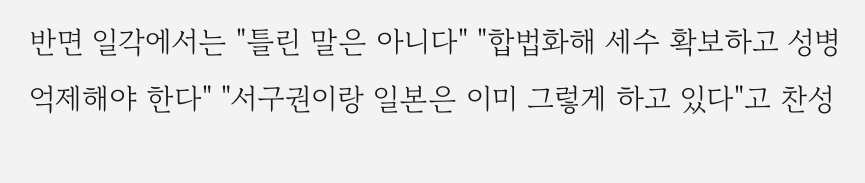반면 일각에서는 "틀린 말은 아니다" "합법화해 세수 확보하고 성병 억제해야 한다" "서구권이랑 일본은 이미 그렇게 하고 있다"고 찬성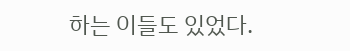하는 이들도 있었다.